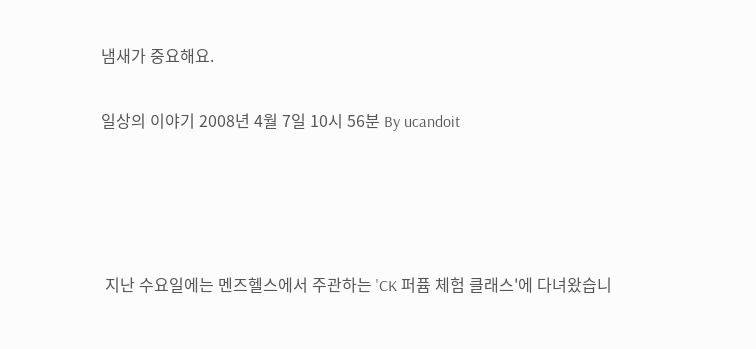냄새가 중요해요.

일상의 이야기 2008년 4월 7일 10시 56분 By ucandoit




 지난 수요일에는 멘즈헬스에서 주관하는 'CK 퍼퓸 체험 클래스'에 다녀왔습니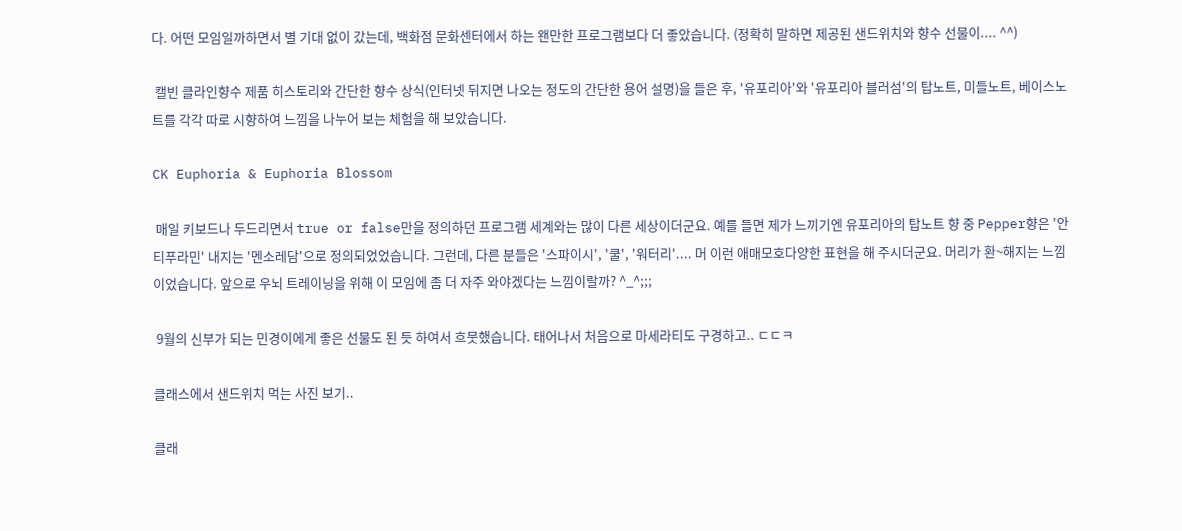다. 어떤 모임일까하면서 별 기대 없이 갔는데, 백화점 문화센터에서 하는 왠만한 프로그램보다 더 좋았습니다. (정확히 말하면 제공된 샌드위치와 향수 선물이.... ^^)

 캘빈 클라인향수 제품 히스토리와 간단한 향수 상식(인터넷 뒤지면 나오는 정도의 간단한 용어 설명)을 들은 후, '유포리아'와 '유포리아 블러섬'의 탑노트, 미들노트, 베이스노트를 각각 따로 시향하여 느낌을 나누어 보는 체험을 해 보았습니다.

CK Euphoria & Euphoria Blossom

 매일 키보드나 두드리면서 true or false만을 정의하던 프로그램 세계와는 많이 다른 세상이더군요. 예를 들면 제가 느끼기엔 유포리아의 탑노트 향 중 Pepper향은 '안티푸라민' 내지는 '멘소레담'으로 정의되었었습니다. 그런데, 다른 분들은 '스파이시', '쿨', '워터리'.... 머 이런 애매모호다양한 표현을 해 주시더군요. 머리가 환~해지는 느낌이었습니다. 앞으로 우뇌 트레이닝을 위해 이 모임에 좀 더 자주 와야겠다는 느낌이랄까? ^_^;;;

 9월의 신부가 되는 민경이에게 좋은 선물도 된 듯 하여서 흐뭇했습니다. 태어나서 처음으로 마세라티도 구경하고.. ㄷㄷㅋ

클래스에서 샌드위치 먹는 사진 보기..

클래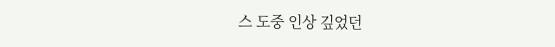스 도중 인상 깊었던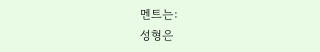멘트는:
성형은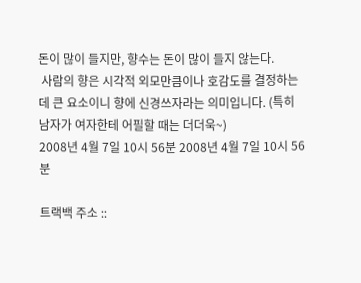돈이 많이 들지만, 향수는 돈이 많이 들지 않는다.
 사람의 향은 시각적 외모만큼이나 호감도를 결정하는 데 큰 요소이니 향에 신경쓰자라는 의미입니다. (특히 남자가 여자한테 어필할 때는 더더욱~)
2008년 4월 7일 10시 56분 2008년 4월 7일 10시 56분

트랙백 주소 ::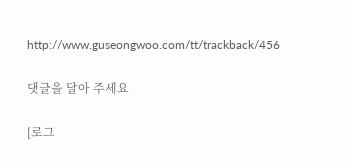http://www.guseongwoo.com/tt/trackback/456

댓글을 달아 주세요

[로그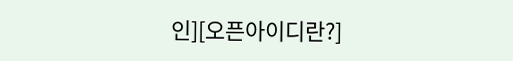인][오픈아이디란?]